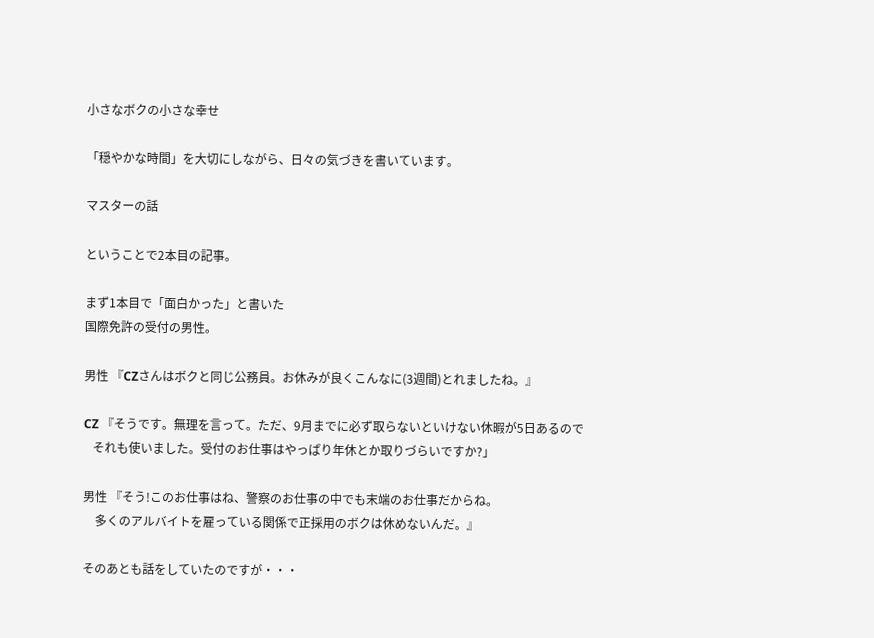小さなボクの小さな幸せ

「穏やかな時間」を大切にしながら、日々の気づきを書いています。

マスターの話

ということで2本目の記事。

まず1本目で「面白かった」と書いた
国際免許の受付の男性。

男性 『CZさんはボクと同じ公務員。お休みが良くこんなに(3週間)とれましたね。』

CZ 『そうです。無理を言って。ただ、9月までに必ず取らないといけない休暇が5日あるので
   それも使いました。受付のお仕事はやっぱり年休とか取りづらいですか?」

男性 『そう!このお仕事はね、警察のお仕事の中でも末端のお仕事だからね。
    多くのアルバイトを雇っている関係で正採用のボクは休めないんだ。』

そのあとも話をしていたのですが・・・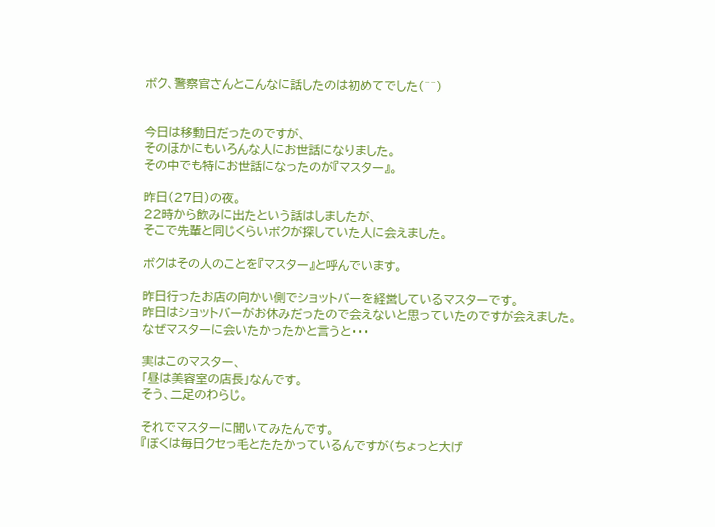ボク、警察官さんとこんなに話したのは初めてでした(^^)


今日は移動日だったのですが、
そのほかにもいろんな人にお世話になりました。
その中でも特にお世話になったのが『マスター』。

昨日(27日)の夜。
22時から飲みに出たという話はしましたが、
そこで先輩と同じくらいボクが探していた人に会えました。

ボクはその人のことを『マスター』と呼んでいます。

昨日行ったお店の向かい側でショットバーを経営しているマスターです。
昨日はショットバーがお休みだったので会えないと思っていたのですが会えました。
なぜマスターに会いたかったかと言うと・・・

実はこのマスター、
「昼は美容室の店長」なんです。
そう、二足のわらじ。

それでマスターに聞いてみたんです。
『ぼくは毎日クセっ毛とたたかっているんですが(ちょっと大げ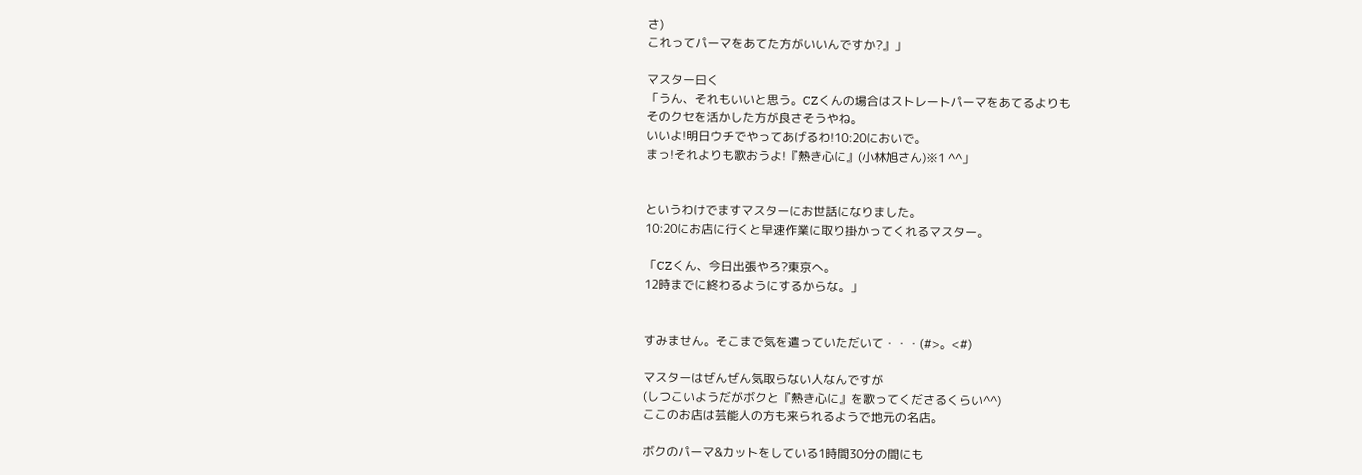さ)
これってパーマをあてた方がいいんですか?』」

マスター曰く
「うん、それもいいと思う。CZくんの場合はストレートパーマをあてるよりも
そのクセを活かした方が良さそうやね。
いいよ!明日ウチでやってあげるわ!10:20においで。
まっ!それよりも歌おうよ!『熱き心に』(小林旭さん)※1 ^^」


というわけでますマスターにお世話になりました。
10:20にお店に行くと早速作業に取り掛かってくれるマスター。

「CZくん、今日出張やろ?東京へ。
12時までに終わるようにするからな。」


すみません。そこまで気を遣っていただいて・・・(#>。<#)

マスターはぜんぜん気取らない人なんですが
(しつこいようだがボクと『熱き心に』を歌ってくださるくらい^^)
ここのお店は芸能人の方も来られるようで地元の名店。

ボクのパーマ&カットをしている1時間30分の間にも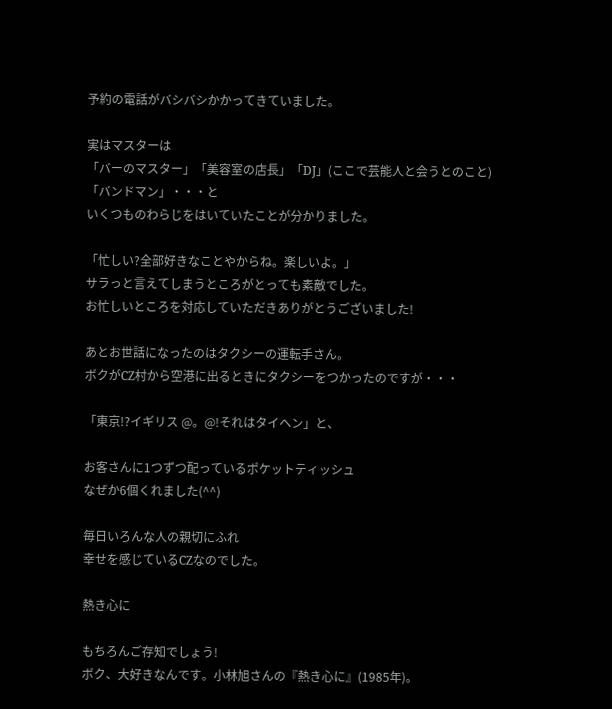予約の電話がバシバシかかってきていました。

実はマスターは
「バーのマスター」「美容室の店長」「DJ」(ここで芸能人と会うとのこと)
「バンドマン」・・・と
いくつものわらじをはいていたことが分かりました。

「忙しい?全部好きなことやからね。楽しいよ。」
サラっと言えてしまうところがとっても素敵でした。
お忙しいところを対応していただきありがとうございました!

あとお世話になったのはタクシーの運転手さん。
ボクがCZ村から空港に出るときにタクシーをつかったのですが・・・

「東京!?イギリス @。@!それはタイヘン」と、

お客さんに1つずつ配っているポケットティッシュ
なぜか6個くれました(^^)

毎日いろんな人の親切にふれ
幸せを感じているCZなのでした。

熱き心に

もちろんご存知でしょう!
ボク、大好きなんです。小林旭さんの『熱き心に』(1985年)。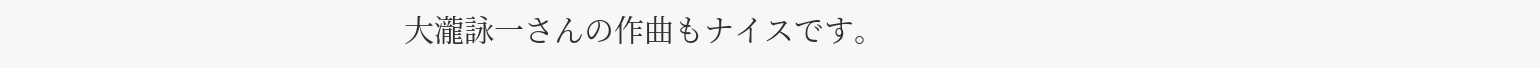大瀧詠一さんの作曲もナイスです。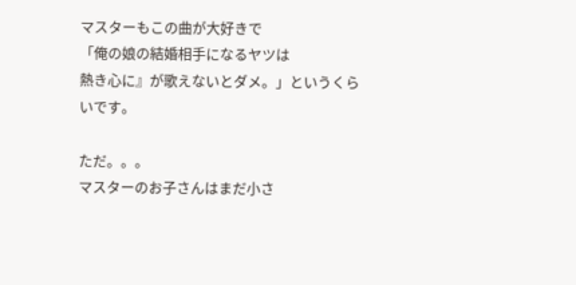マスターもこの曲が大好きで
「俺の娘の結婚相手になるヤツは
熱き心に』が歌えないとダメ。」というくらいです。

ただ。。。
マスターのお子さんはまだ小さ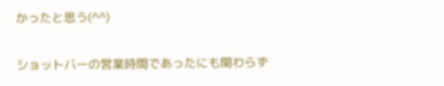かったと思う(^^)

ショットバーの営業時間であったにも関わらず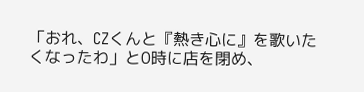「おれ、CZくんと『熱き心に』を歌いたくなったわ」と0時に店を閉め、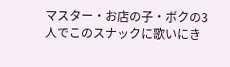マスター・お店の子・ボクの3人でこのスナックに歌いにき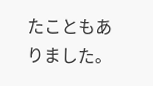たこともありました。